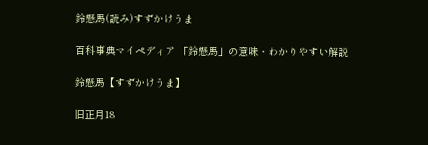鈴懸馬(読み)すずかけうま

百科事典マイペディア 「鈴懸馬」の意味・わかりやすい解説

鈴懸馬【すずかけうま】

旧正月18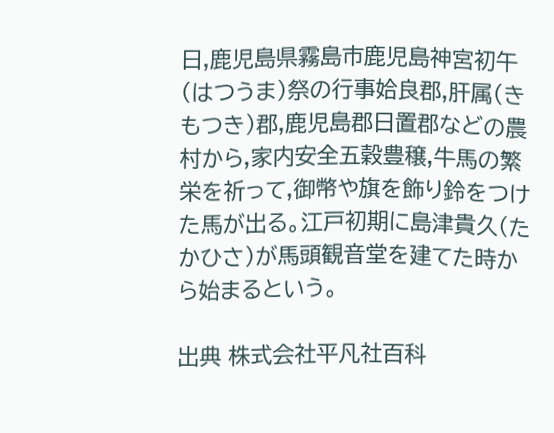日,鹿児島県霧島市鹿児島神宮初午(はつうま)祭の行事姶良郡,肝属(きもつき)郡,鹿児島郡日置郡などの農村から,家内安全五穀豊穣,牛馬の繁栄を祈って,御幣や旗を飾り鈴をつけた馬が出る。江戸初期に島津貴久(たかひさ)が馬頭観音堂を建てた時から始まるという。

出典 株式会社平凡社百科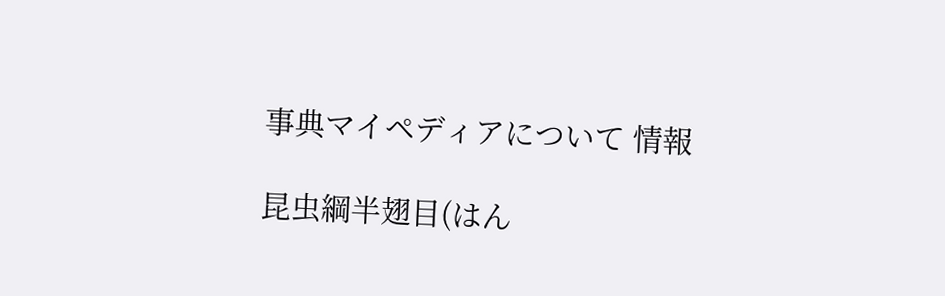事典マイペディアについて 情報

昆虫綱半翅目(はん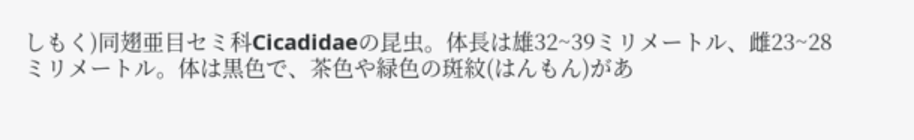しもく)同翅亜目セミ科Cicadidaeの昆虫。体長は雄32~39ミリメートル、雌23~28ミリメートル。体は黒色で、茶色や緑色の斑紋(はんもん)があ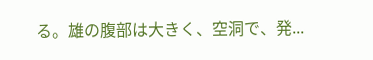る。雄の腹部は大きく、空洞で、発...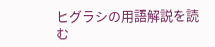ヒグラシの用語解説を読む